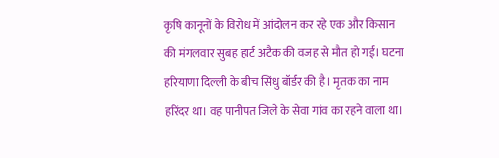कृषि कानूनों के विरोध में आंदोलन कर रहे एक और किसान की मंगलवार सुबह हार्ट अटैक की वजह से मौत हो गई। घटना हरियाणा दिल्ली के बीच सिंधु बॉर्डर की है। मृतक का नाम हरिंदर था। वह पानीपत जिले के सेवा गांव का रहने वाला था।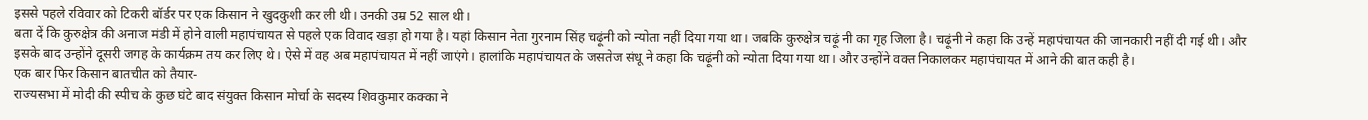इससे पहले रविवार को टिकरी बॉर्डर पर एक किसान ने खुदकुशी कर ली थी। उनकी उम्र 52 साल थी।
बता दें कि कुरुक्षेत्र की अनाज मंडी में होने वाली महापंचायत से पहले एक विवाद खड़ा हो गया है। यहां किसान नेता गुरनाम सिंह चढ़ूंनी को न्योता नहीं दिया गया था। जबकि कुरुक्षेत्र चढ़ूं नी का गृह जिला है। चढ़ूंनी ने कहा कि उन्हें महापंचायत की जानकारी नहीं दी गई थी। और इसके बाद उन्होंने दूसरी जगह के कार्यक्रम तय कर लिए थे। ऐसे में वह अब महापंचायत में नहीं जाएंगे। हालांकि महापंचायत के जसतेज संधू ने कहा कि चढ़ूंनी को न्योता दिया गया था। और उन्होंने वक्त निकालकर महापंचायत में आने की बात कही है।
एक बार फिर किसान बातचीत को तैयार-
राज्यसभा में मोदी की स्पीच के कुछ घंटे बाद संयुक्त किसान मोर्चा के सदस्य शिवकुमार कक्का ने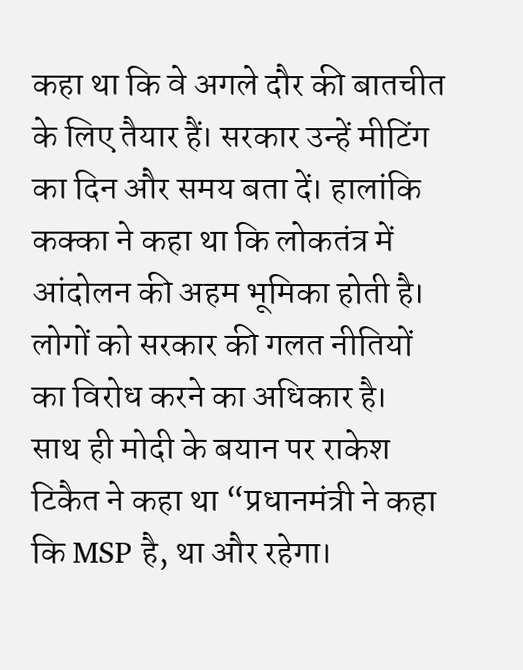कहा था कि वे अगले दौर की बातचीत के लिए तैयार हैं। सरकार उन्हें मीटिंग का दिन और समय बता दें। हालांकि कक्का ने कहा था कि लोकतंत्र में आंदोलन की अहम भूमिका होती है। लोगों को सरकार की गलत नीतियों का विरोध करने का अधिकार है।
साथ ही मोदी के बयान पर राकेश टिकैत ने कहा था “प्रधानमंत्री ने कहा कि MSP है, था और रहेगा।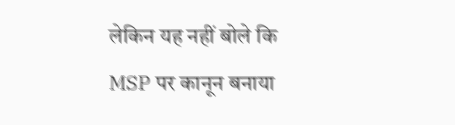लेकिन यह नहीं बोले कि MSP पर कानून बनाया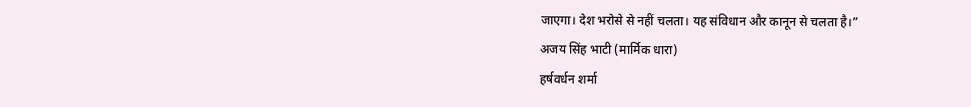जाएगा। देश भरोसे से नहीं चलता। यह संविधान और कानून से चलता है।”
अजय सिंह भाटी (मार्मिक धारा)
हर्षवर्धन शर्मा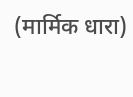(मार्मिक धारा)